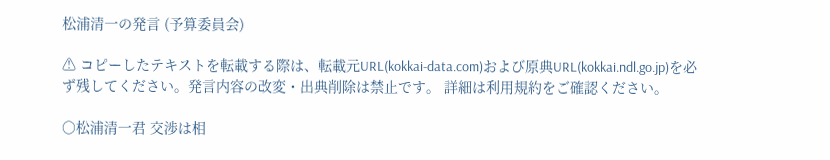松浦清一の発言 (予算委員会)

⚠ コピーしたテキストを転載する際は、転載元URL(kokkai-data.com)および原典URL(kokkai.ndl.go.jp)を必ず残してください。発言内容の改変・出典削除は禁止です。 詳細は利用規約をご確認ください。

○松浦清一君 交渉は相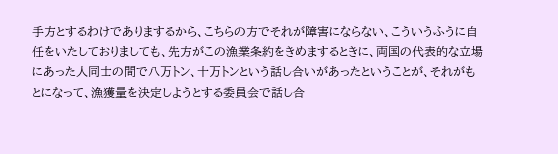手方とするわけでありまするから、こちらの方でそれが障害にならない、こういうふうに自任をいたしておりましても、先方がこの漁業条約をきめまするときに、両国の代表的な立場にあった人同士の間で八万トン、十万トンという話し合いがあったということが、それがもとになって、漁獲量を決定しようとする委員会で話し合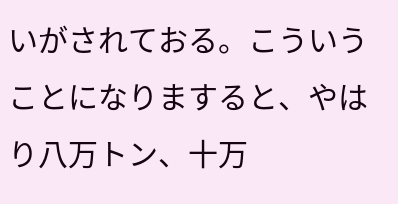いがされておる。こういうことになりますると、やはり八万トン、十万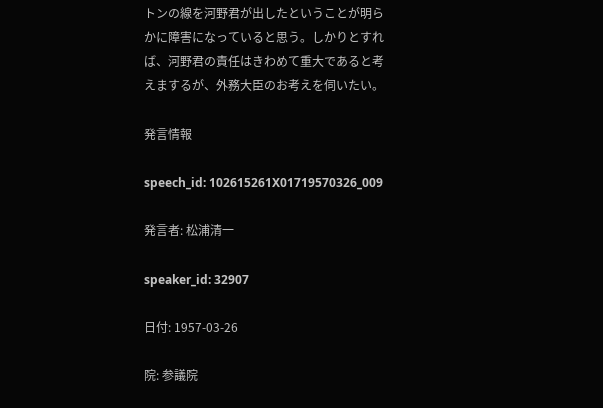トンの線を河野君が出したということが明らかに障害になっていると思う。しかりとすれば、河野君の責任はきわめて重大であると考えまするが、外務大臣のお考えを伺いたい。

発言情報

speech_id: 102615261X01719570326_009

発言者: 松浦清一

speaker_id: 32907

日付: 1957-03-26

院: 参議院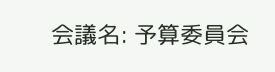会議名: 予算委員会